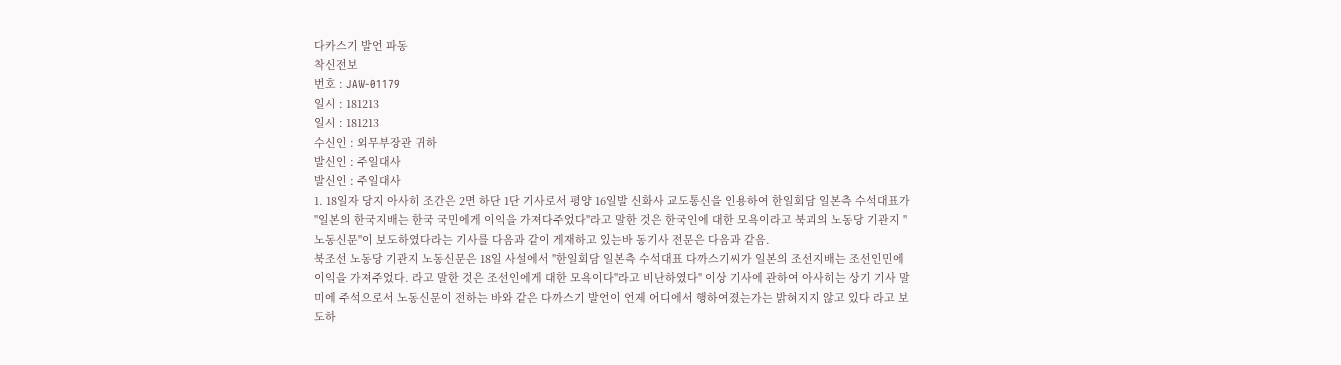다카스기 발언 파동
착신전보
번호 : JAW-01179
일시 : 181213
일시 : 181213
수신인 : 외무부장관 귀하
발신인 : 주일대사
발신인 : 주일대사
1. 18일자 당지 아사히 조간은 2면 하단 1단 기사로서 평양 16일발 신화사 교도통신을 인용하여 한일회담 일본측 수석대표가 "일본의 한국지배는 한국 국민에게 이익을 가져다주었다"라고 말한 것은 한국인에 대한 모욕이라고 북괴의 노동당 기관지 "노동신문"이 보도하였다라는 기사를 다음과 같이 게재하고 있는바 동기사 전문은 다음과 같음.
북조선 노동당 기관지 노동신문은 18일 사설에서 "한일회담 일본측 수석대표 다까스기씨가 일본의 조선지배는 조선인민에 이익을 가져주었다. 라고 말한 것은 조선인에게 대한 모욕이다"라고 비난하였다" 이상 기사에 관하여 아사히는 상기 기사 말미에 주석으로서 노동신문이 전하는 바와 같은 다까스기 발언이 언제 어디에서 행하여졌는가는 밝혀지지 않고 있다 라고 보도하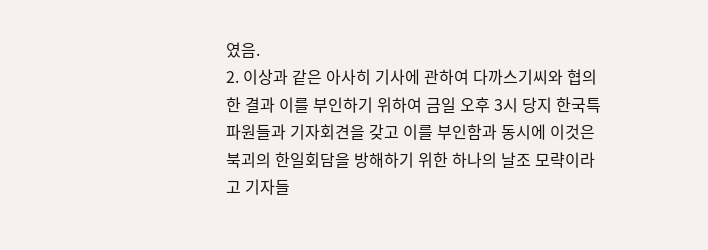였음.
2. 이상과 같은 아사히 기사에 관하여 다까스기씨와 협의한 결과 이를 부인하기 위하여 금일 오후 3시 당지 한국특파원들과 기자회견을 갖고 이를 부인함과 동시에 이것은 북괴의 한일회담을 방해하기 위한 하나의 날조 모략이라고 기자들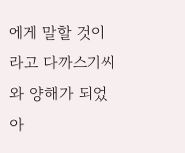에게 말할 것이라고 다까스기씨와 양해가 되었아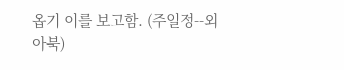옵기 이를 보고함. (주일정--외아북)